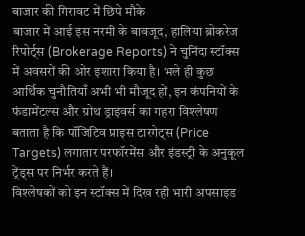बाजार की गिरावट में छिपे मौके
बाजार में आई इस नरमी के बावजूद, हालिया ब्रोकरेज रिपोर्ट्स (Brokerage Reports) ने चुनिंदा स्टॉक्स में अवसरों की ओर इशारा किया है। भले ही कुछ आर्थिक चुनौतियाँ अभी भी मौजूद हों, इन कंपनियों के फंडामेंटल्स और ग्रोथ ड्राइवर्स का गहरा विश्लेषण बताता है कि पॉजिटिव प्राइस टारगेट्स (Price Targets) लगातार परफॉरमेंस और इंडस्ट्री के अनुकूल ट्रेंड्स पर निर्भर करते हैं।
विश्लेषकों को इन स्टॉक्स में दिख रही भारी अपसाइड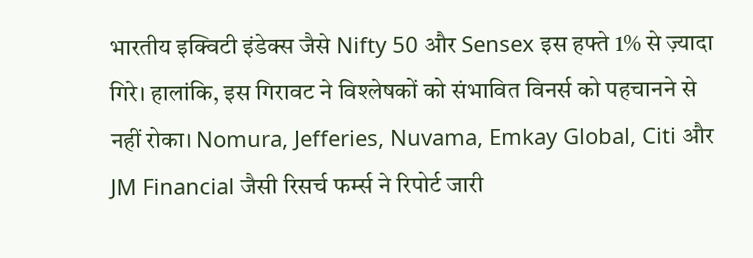भारतीय इक्विटी इंडेक्स जैसे Nifty 50 और Sensex इस हफ्ते 1% से ज़्यादा गिरे। हालांकि, इस गिरावट ने विश्लेषकों को संभावित विनर्स को पहचानने से नहीं रोका। Nomura, Jefferies, Nuvama, Emkay Global, Citi और JM Financial जैसी रिसर्च फर्म्स ने रिपोर्ट जारी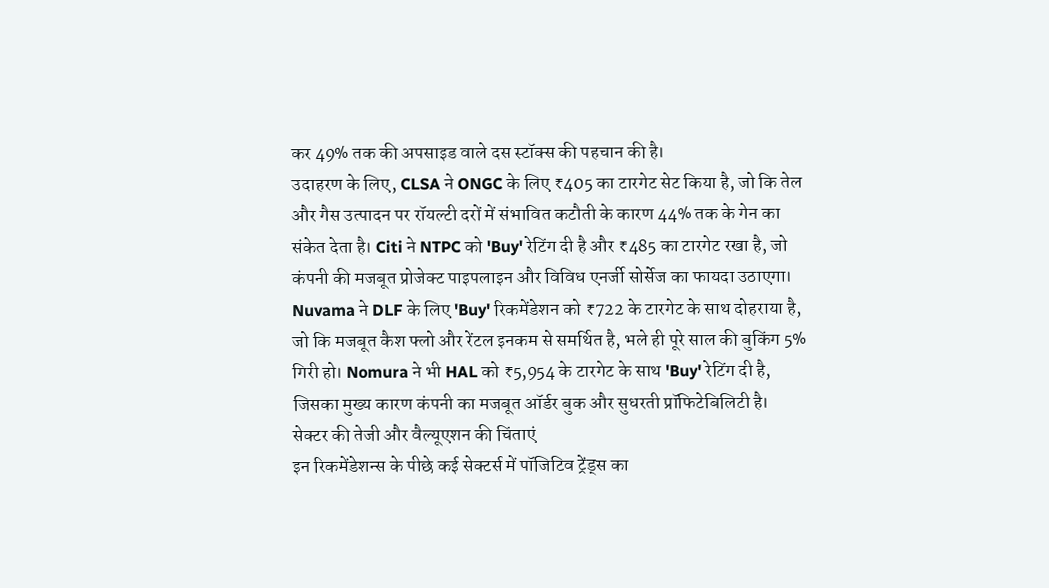कर 49% तक की अपसाइड वाले दस स्टॉक्स की पहचान की है।
उदाहरण के लिए, CLSA ने ONGC के लिए ₹405 का टारगेट सेट किया है, जो कि तेल और गैस उत्पादन पर रॉयल्टी दरों में संभावित कटौती के कारण 44% तक के गेन का संकेत देता है। Citi ने NTPC को 'Buy' रेटिंग दी है और ₹485 का टारगेट रखा है, जो कंपनी की मजबूत प्रोजेक्ट पाइपलाइन और विविध एनर्जी सोर्सेज का फायदा उठाएगा। Nuvama ने DLF के लिए 'Buy' रिकमेंडेशन को ₹722 के टारगेट के साथ दोहराया है, जो कि मजबूत कैश फ्लो और रेंटल इनकम से समर्थित है, भले ही पूरे साल की बुकिंग 5% गिरी हो। Nomura ने भी HAL को ₹5,954 के टारगेट के साथ 'Buy' रेटिंग दी है, जिसका मुख्य कारण कंपनी का मजबूत ऑर्डर बुक और सुधरती प्रॉफिटेबिलिटी है।
सेक्टर की तेजी और वैल्यूएशन की चिंताएं
इन रिकमेंडेशन्स के पीछे कई सेक्टर्स में पॉजिटिव ट्रेंड्स का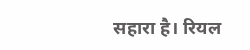सहारा है। रियल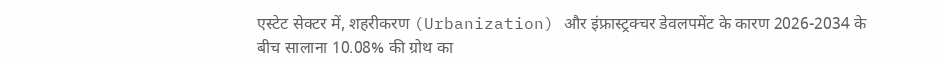एस्टेट सेक्टर में, शहरीकरण (Urbanization) और इंफ्रास्ट्रक्चर डेवलपमेंट के कारण 2026-2034 के बीच सालाना 10.08% की ग्रोथ का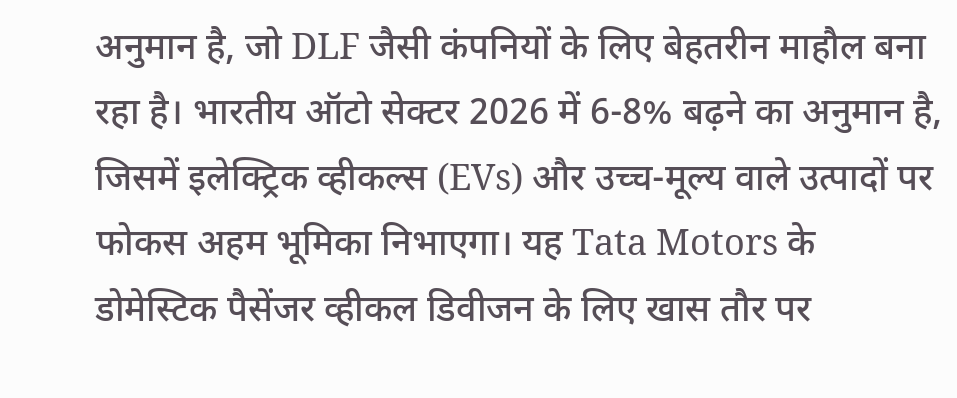अनुमान है, जो DLF जैसी कंपनियों के लिए बेहतरीन माहौल बना रहा है। भारतीय ऑटो सेक्टर 2026 में 6-8% बढ़ने का अनुमान है, जिसमें इलेक्ट्रिक व्हीकल्स (EVs) और उच्च-मूल्य वाले उत्पादों पर फोकस अहम भूमिका निभाएगा। यह Tata Motors के डोमेस्टिक पैसेंजर व्हीकल डिवीजन के लिए खास तौर पर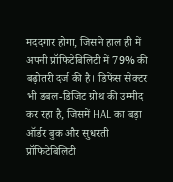मददगार होगा, जिसने हाल ही में अपनी प्रॉफिटेबिलिटी में 79% की बढ़ोतरी दर्ज की है। डिफेंस सेक्टर भी डबल-डिजिट ग्रोथ की उम्मीद कर रहा है, जिसमें HAL का बड़ा ऑर्डर बुक और सुधरती प्रॉफिटेबिलिटी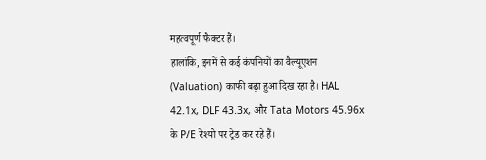महत्वपूर्ण फैक्टर हैं।
हालांकि, इनमें से कई कंपनियों का वैल्यूएशन (Valuation) काफी बढ़ा हुआ दिख रहा है। HAL 42.1x, DLF 43.3x, और Tata Motors 45.96x के P/E रेश्यो पर ट्रेड कर रहे हैं।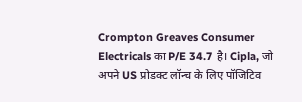Crompton Greaves Consumer Electricals का P/E 34.7 है। Cipla, जो अपने US प्रोडक्ट लॉन्च के लिए पॉजिटिव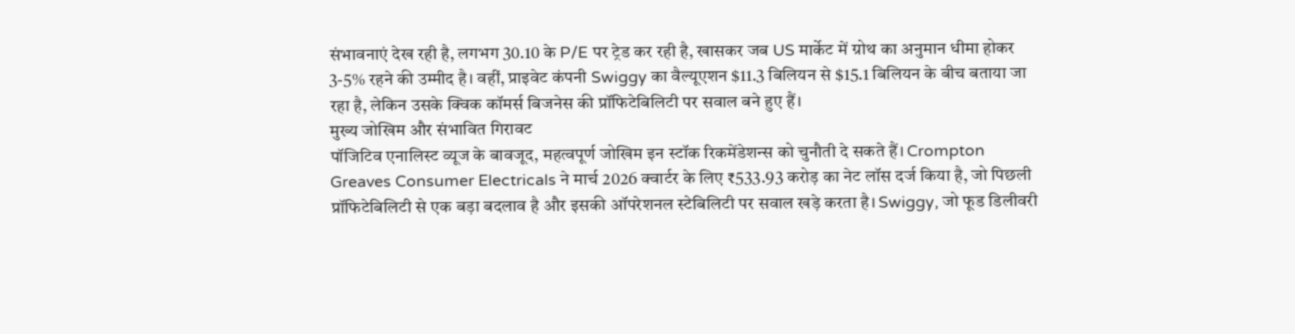संभावनाएं देख रही है, लगभग 30.10 के P/E पर ट्रेड कर रही है, खासकर जब US मार्केट में ग्रोथ का अनुमान धीमा होकर 3-5% रहने की उम्मीद है। वहीं, प्राइवेट कंपनी Swiggy का वैल्यूएशन $11.3 बिलियन से $15.1 बिलियन के बीच बताया जा रहा है, लेकिन उसके क्विक कॉमर्स बिजनेस की प्रॉफिटेबिलिटी पर सवाल बने हुए हैं।
मुख्य जोखिम और संभावित गिरावट
पॉजिटिव एनालिस्ट व्यूज के बावजूद, महत्वपूर्ण जोखिम इन स्टॉक रिकमेंडेशन्स को चुनौती दे सकते हैं। Crompton Greaves Consumer Electricals ने मार्च 2026 क्वार्टर के लिए ₹533.93 करोड़ का नेट लॉस दर्ज किया है, जो पिछली प्रॉफिटेबिलिटी से एक बड़ा बदलाव है और इसकी ऑपरेशनल स्टेबिलिटी पर सवाल खड़े करता है। Swiggy, जो फूड डिलीवरी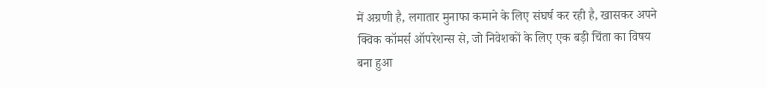में अग्रणी है, लगातार मुनाफा कमाने के लिए संघर्ष कर रही है, खासकर अपने क्विक कॉमर्स ऑपरेशन्स से, जो निवेशकों के लिए एक बड़ी चिंता का विषय बना हुआ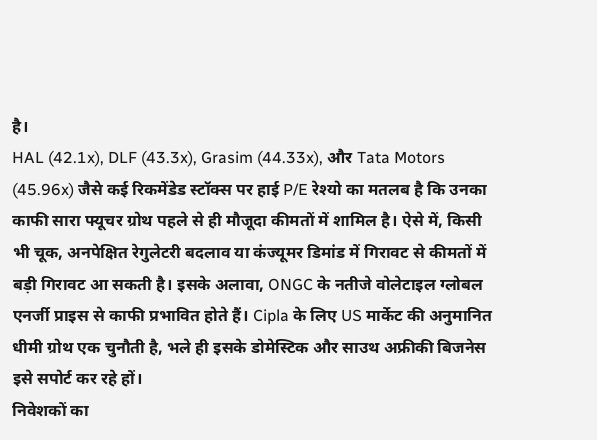है।
HAL (42.1x), DLF (43.3x), Grasim (44.33x), और Tata Motors (45.96x) जैसे कई रिकमेंडेड स्टॉक्स पर हाई P/E रेश्यो का मतलब है कि उनका काफी सारा फ्यूचर ग्रोथ पहले से ही मौजूदा कीमतों में शामिल है। ऐसे में, किसी भी चूक, अनपेक्षित रेगुलेटरी बदलाव या कंज्यूमर डिमांड में गिरावट से कीमतों में बड़ी गिरावट आ सकती है। इसके अलावा, ONGC के नतीजे वोलेटाइल ग्लोबल एनर्जी प्राइस से काफी प्रभावित होते हैं। Cipla के लिए US मार्केट की अनुमानित धीमी ग्रोथ एक चुनौती है, भले ही इसके डोमेस्टिक और साउथ अफ्रीकी बिजनेस इसे सपोर्ट कर रहे हों।
निवेशकों का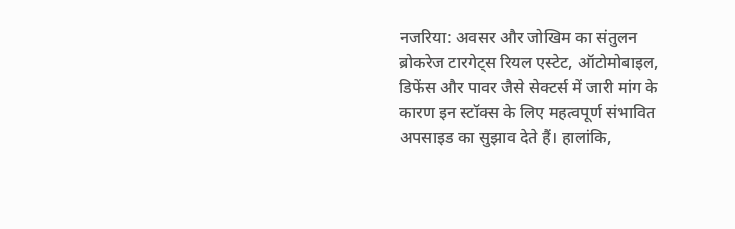नजरिया: अवसर और जोखिम का संतुलन
ब्रोकरेज टारगेट्स रियल एस्टेट, ऑटोमोबाइल, डिफेंस और पावर जैसे सेक्टर्स में जारी मांग के कारण इन स्टॉक्स के लिए महत्वपूर्ण संभावित अपसाइड का सुझाव देते हैं। हालांकि,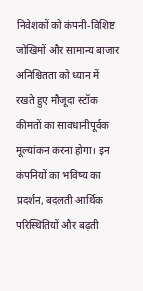निवेशकों को कंपनी-विशिष्ट जोखिमों और सामान्य बाजार अनिश्चितता को ध्यान में रखते हुए मौजूदा स्टॉक कीमतों का सावधानीपूर्वक मूल्यांकन करना होगा। इन कंपनियों का भविष्य का प्रदर्शन, बदलती आर्थिक परिस्थितियों और बढ़ती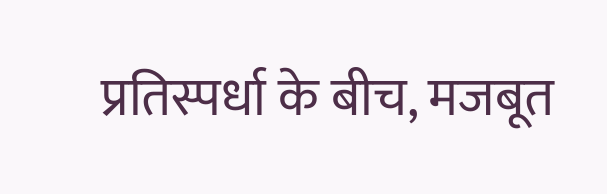प्रतिस्पर्धा के बीच, मजबूत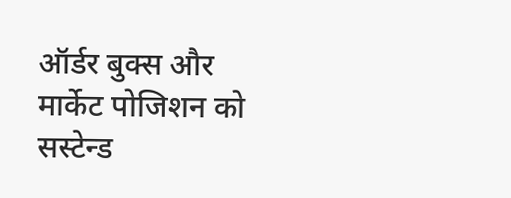ऑर्डर बुक्स और मार्केट पोजिशन को सस्टेन्ड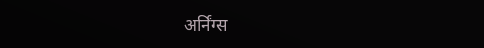अर्निंग्स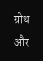ग्रोथ और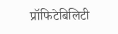प्रॉफिटेबिलिटी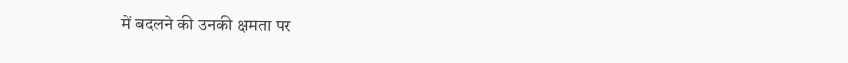में बदलने की उनकी क्षमता पर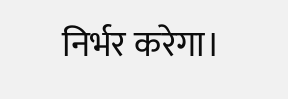निर्भर करेगा।